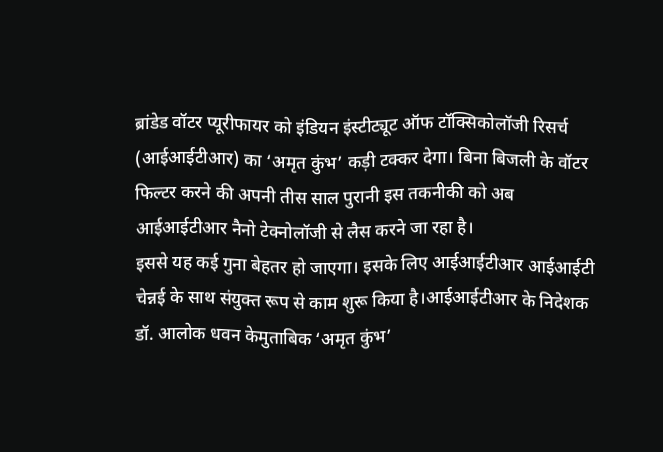ब्रांडेड वॉटर प्यूरीफायर को इंडियन इंस्टीट्यूट ऑफ टॉक्सिकोलॉजी रिसर्च (आईआईटीआर) का ‘अमृत कुंभ’ कड़ी टक्कर देगा। बिना बिजली के वॉटर फिल्टर करने की अपनी तीस साल पुरानी इस तकनीकी को अब आईआईटीआर नैनो टेक्नोलॉजी से लैस करने जा रहा है।
इससे यह कई गुना बेहतर हो जाएगा। इसके लिए आईआईटीआर आईआईटी चेन्नई के साथ संयुक्त रूप से काम शुरू किया है।आईआईटीआर के निदेशक डॉ. आलोक धवन केमुताबिक ‘अमृत कुंभ’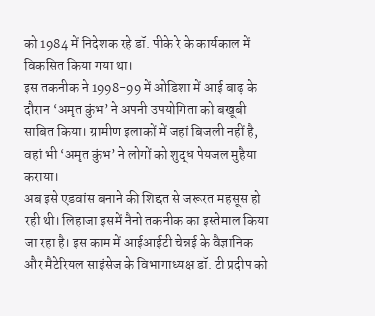को 1984 में निदेशक रहे डॉ. पीके रे के कार्यकाल में विकसित किया गया था।
इस तकनीक ने 1998-99 में ओडिशा में आई बाढ़ के दौरान ‘अमृत कुंभ’ ने अपनी उपयोगिता को बखूबी साबित किया। ग्रामीण इलाकों में जहां बिजली नहीं है, वहां भी ‘अमृत कुंभ’ ने लोगों को शुद्ध पेयजल मुहैया कराया।
अब इसे एडवांस बनाने की शिद्दत से जरूरत महसूस हो रही थी। लिहाजा इसमें नैनो तकनीक का इस्तेमाल किया जा रहा है। इस काम में आईआईटी चेन्नई के वैज्ञानिक और मैटेरियल साइंसेज के विभागाध्यक्ष डॉ. टी प्रदीप को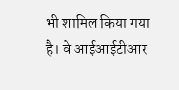भी शामिल किया गया है। वे आईआईटीआर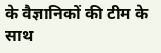के वैज्ञानिकों की टीम के साथ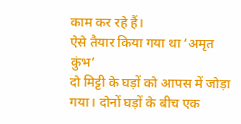काम कर रहे हैं।
ऐसे तैयार किया गया था ‘अमृत कुंभ’
दो मिट्टी के घड़ों को आपस में जोड़ा गया। दोनों घड़ों के बीच एक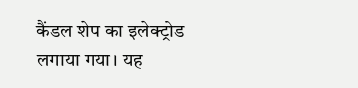कैंडल शेप का इलेक्ट्रोड लगाया गया। यह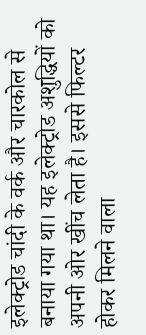इलेक्ट्रोड चांदी के वर्क और चारकोल से बनाया गया था। यह इलेक्ट्रोड अशुद्धियों को अपनी ओर खींच लेता है। इससे फिल्टर होकर मिलने वाला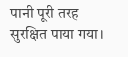पानी पूरी तरह सुरक्षित पाया गया।